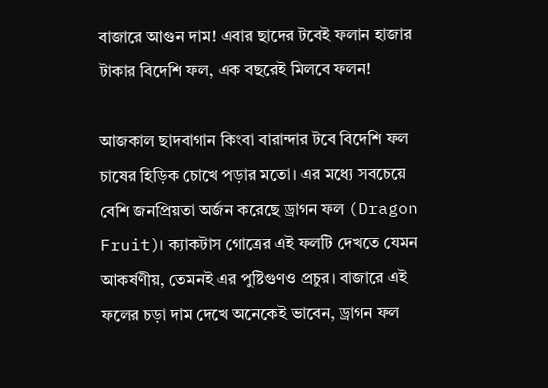বাজারে আগুন দাম! এবার ছাদের টবেই ফলান হাজার টাকার বিদেশি ফল, এক বছরেই মিলবে ফলন!

আজকাল ছাদবাগান কিংবা বারান্দার টবে বিদেশি ফল চাষের হিড়িক চোখে পড়ার মতো। এর মধ্যে সবচেয়ে বেশি জনপ্রিয়তা অর্জন করেছে ড্রাগন ফল (Dragon Fruit)। ক্যাকটাস গোত্রের এই ফলটি দেখতে যেমন আকর্ষণীয়, তেমনই এর পুষ্টিগুণও প্রচুর। বাজারে এই ফলের চড়া দাম দেখে অনেকেই ভাবেন, ড্রাগন ফল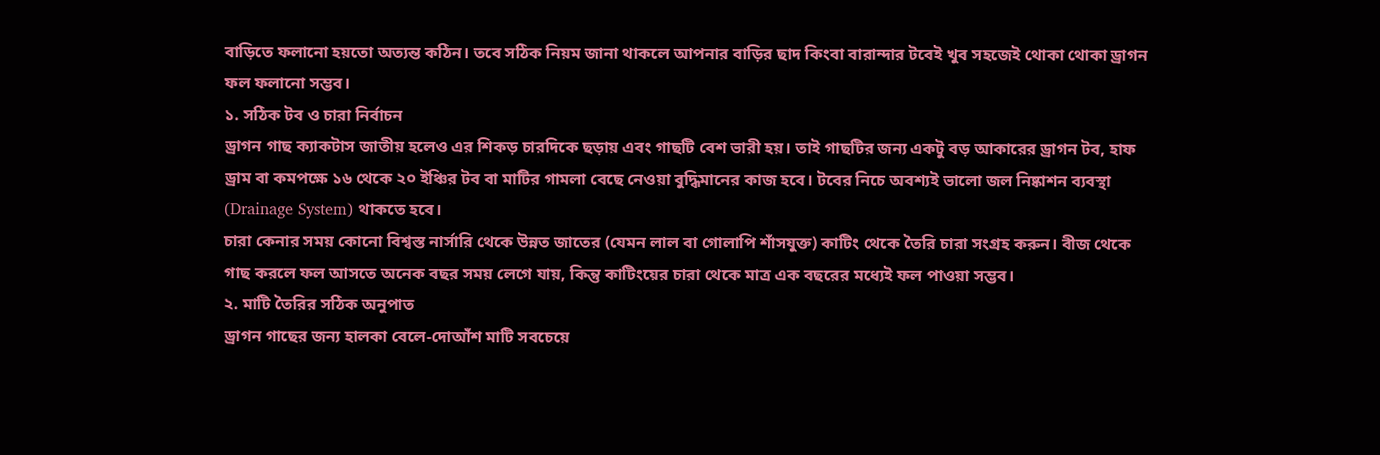বাড়িতে ফলানো হয়তো অত্যন্ত কঠিন। তবে সঠিক নিয়ম জানা থাকলে আপনার বাড়ির ছাদ কিংবা বারান্দার টবেই খুব সহজেই থোকা থোকা ড্রাগন ফল ফলানো সম্ভব।
১. সঠিক টব ও চারা নির্বাচন
ড্রাগন গাছ ক্যাকটাস জাতীয় হলেও এর শিকড় চারদিকে ছড়ায় এবং গাছটি বেশ ভারী হয়। তাই গাছটির জন্য একটু বড় আকারের ড্রাগন টব, হাফ ড্রাম বা কমপক্ষে ১৬ থেকে ২০ ইঞ্চির টব বা মাটির গামলা বেছে নেওয়া বুদ্ধিমানের কাজ হবে। টবের নিচে অবশ্যই ভালো জল নিষ্কাশন ব্যবস্থা (Drainage System) থাকতে হবে।
চারা কেনার সময় কোনো বিশ্বস্ত নার্সারি থেকে উন্নত জাতের (যেমন লাল বা গোলাপি শাঁসযুক্ত) কাটিং থেকে তৈরি চারা সংগ্রহ করুন। বীজ থেকে গাছ করলে ফল আসতে অনেক বছর সময় লেগে যায়, কিন্তু কাটিংয়ের চারা থেকে মাত্র এক বছরের মধ্যেই ফল পাওয়া সম্ভব।
২. মাটি তৈরির সঠিক অনুপাত
ড্রাগন গাছের জন্য হালকা বেলে-দোআঁশ মাটি সবচেয়ে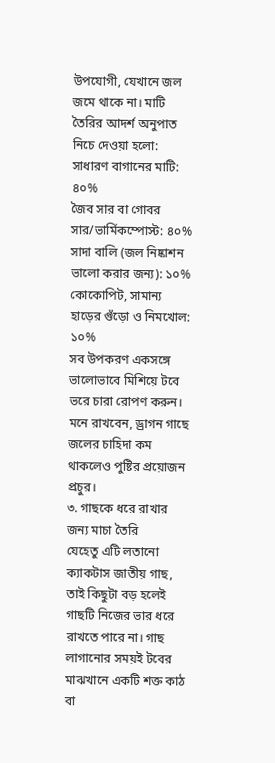উপযোগী, যেখানে জল জমে থাকে না। মাটি তৈরির আদর্শ অনুপাত নিচে দেওয়া হলো:
সাধারণ বাগানের মাটি: ৪০%
জৈব সার বা গোবর সার/ভার্মিকম্পোস্ট: ৪০%
সাদা বালি (জল নিষ্কাশন ভালো করার জন্য): ১০%
কোকোপিট, সামান্য হাড়ের গুঁড়ো ও নিমখোল: ১০%
সব উপকরণ একসঙ্গে ভালোভাবে মিশিয়ে টবে ভরে চারা রোপণ করুন। মনে রাখবেন, ড্রাগন গাছে জলের চাহিদা কম থাকলেও পুষ্টির প্রয়োজন প্রচুর।
৩. গাছকে ধরে রাখার জন্য মাচা তৈরি
যেহেতু এটি লতানো ক্যাকটাস জাতীয় গাছ, তাই কিছুটা বড় হলেই গাছটি নিজের ভার ধরে রাখতে পারে না। গাছ লাগানোর সময়ই টবের মাঝখানে একটি শক্ত কাঠ বা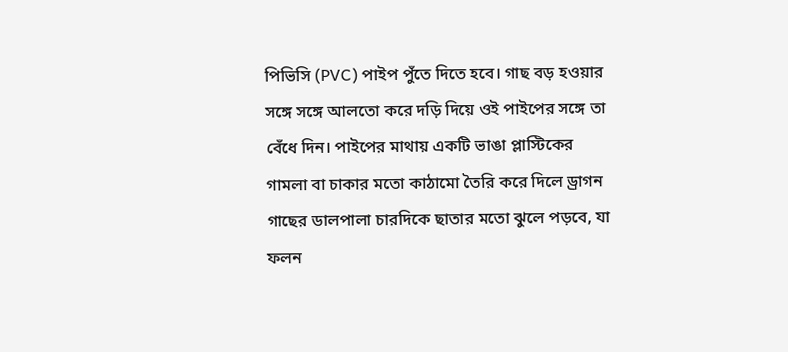পিভিসি (PVC) পাইপ পুঁতে দিতে হবে। গাছ বড় হওয়ার সঙ্গে সঙ্গে আলতো করে দড়ি দিয়ে ওই পাইপের সঙ্গে তা বেঁধে দিন। পাইপের মাথায় একটি ভাঙা প্লাস্টিকের গামলা বা চাকার মতো কাঠামো তৈরি করে দিলে ড্রাগন গাছের ডালপালা চারদিকে ছাতার মতো ঝুলে পড়বে, যা ফলন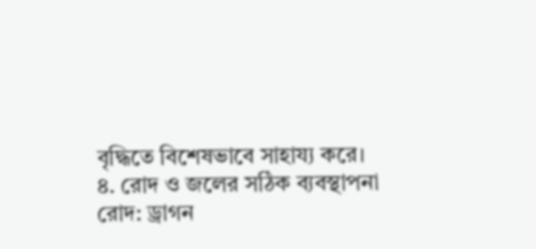বৃদ্ধিতে বিশেষভাবে সাহায্য করে।
৪. রোদ ও জলের সঠিক ব্যবস্থাপনা
রোদ: ড্রাগন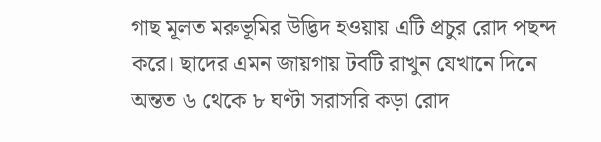গাছ মূলত মরুভূমির উদ্ভিদ হওয়ায় এটি প্রচুর রোদ পছন্দ করে। ছাদের এমন জায়গায় টবটি রাখুন যেখানে দিনে অন্তত ৬ থেকে ৮ ঘণ্টা সরাসরি কড়া রোদ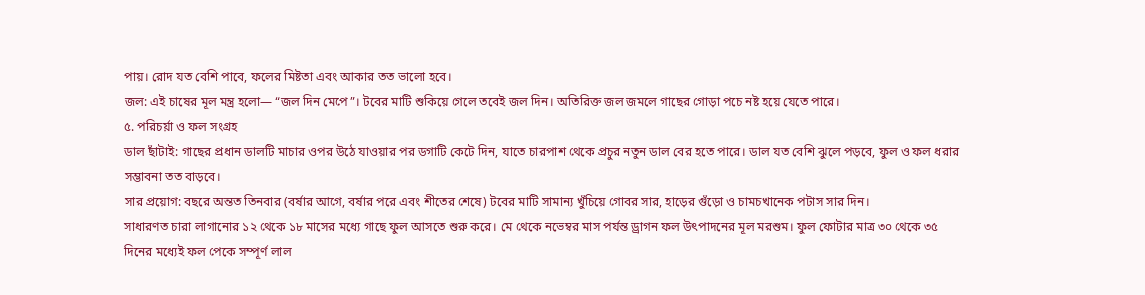পায়। রোদ যত বেশি পাবে, ফলের মিষ্টতা এবং আকার তত ভালো হবে।
জল: এই চাষের মূল মন্ত্র হলো— “জল দিন মেপে”। টবের মাটি শুকিয়ে গেলে তবেই জল দিন। অতিরিক্ত জল জমলে গাছের গোড়া পচে নষ্ট হয়ে যেতে পারে।
৫. পরিচর্য়া ও ফল সংগ্রহ
ডাল ছাঁটাই: গাছের প্রধান ডালটি মাচার ওপর উঠে যাওয়ার পর ডগাটি কেটে দিন, যাতে চারপাশ থেকে প্রচুর নতুন ডাল বের হতে পারে। ডাল যত বেশি ঝুলে পড়বে, ফুল ও ফল ধরার সম্ভাবনা তত বাড়বে।
সার প্রয়োগ: বছরে অন্তত তিনবার (বর্ষার আগে, বর্ষার পরে এবং শীতের শেষে) টবের মাটি সামান্য খুঁচিয়ে গোবর সার, হাড়ের গুঁড়ো ও চামচখানেক পটাস সার দিন।
সাধারণত চারা লাগানোর ১২ থেকে ১৮ মাসের মধ্যে গাছে ফুল আসতে শুরু করে। মে থেকে নভেম্বর মাস পর্যন্ত ড্রাগন ফল উৎপাদনের মূল মরশুম। ফুল ফোটার মাত্র ৩০ থেকে ৩৫ দিনের মধ্যেই ফল পেকে সম্পূর্ণ লাল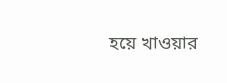হয়ে খাওয়ার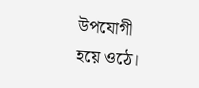উপযোগী হয়ে ওঠে।